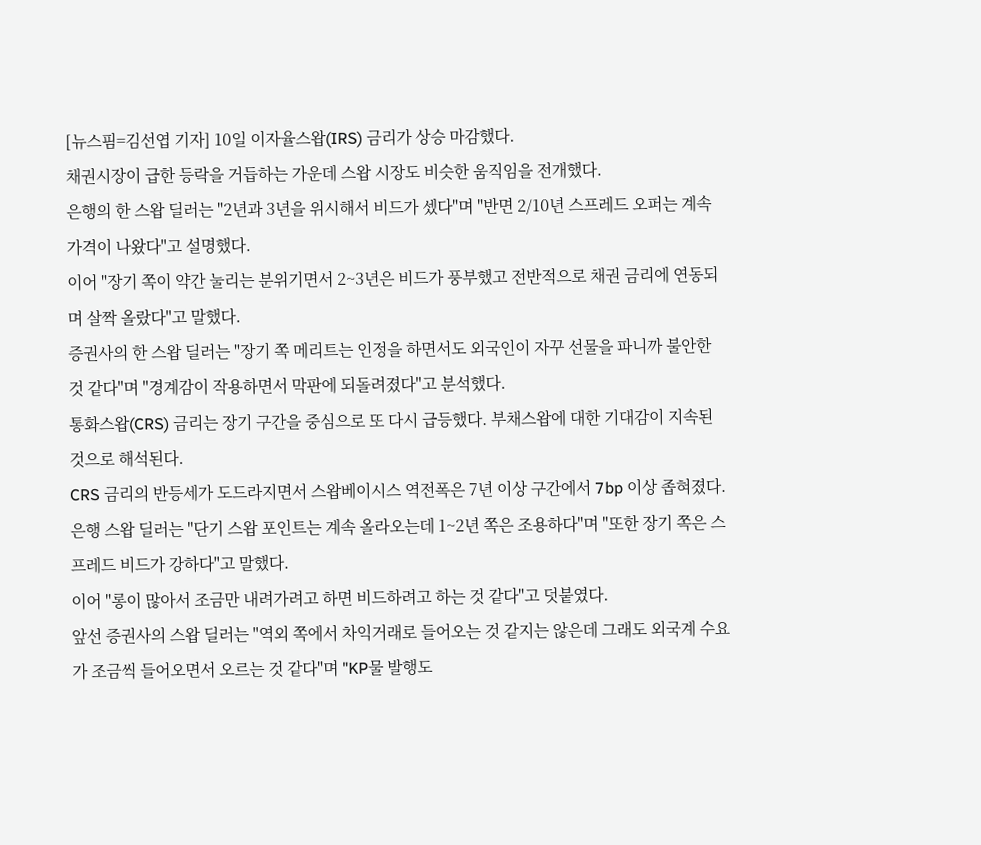[뉴스핌=김선엽 기자] 10일 이자율스왑(IRS) 금리가 상승 마감했다.
채권시장이 급한 등락을 거듭하는 가운데 스왑 시장도 비슷한 움직임을 전개했다.
은행의 한 스왑 딜러는 "2년과 3년을 위시해서 비드가 셌다"며 "반면 2/10년 스프레드 오퍼는 계속 가격이 나왔다"고 설명했다.
이어 "장기 쪽이 약간 눌리는 분위기면서 2~3년은 비드가 풍부했고 전반적으로 채권 금리에 연동되며 살짝 올랐다"고 말했다.
증권사의 한 스왑 딜러는 "장기 쪽 메리트는 인정을 하면서도 외국인이 자꾸 선물을 파니까 불안한 것 같다"며 "경계감이 작용하면서 막판에 되돌려졌다"고 분석했다.
통화스왑(CRS) 금리는 장기 구간을 중심으로 또 다시 급등했다. 부채스왑에 대한 기대감이 지속된 것으로 해석된다.
CRS 금리의 반등세가 도드라지면서 스왑베이시스 역전폭은 7년 이상 구간에서 7bp 이상 좁혀졌다.
은행 스왑 딜러는 "단기 스왑 포인트는 계속 올라오는데 1~2년 쪽은 조용하다"며 "또한 장기 쪽은 스프레드 비드가 강하다"고 말했다.
이어 "롱이 많아서 조금만 내려가려고 하면 비드하려고 하는 것 같다"고 덧붙였다.
앞선 증권사의 스왑 딜러는 "역외 쪽에서 차익거래로 들어오는 것 같지는 않은데 그래도 외국계 수요가 조금씩 들어오면서 오르는 것 같다"며 "KP물 발행도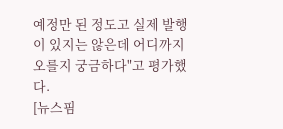예정만 된 정도고 실제 발행이 있지는 않은데 어디까지 오를지 궁금하다"고 평가했다.
[뉴스핌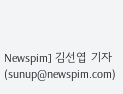Newspim] 김선엽 기자 (sunup@newspim.com)